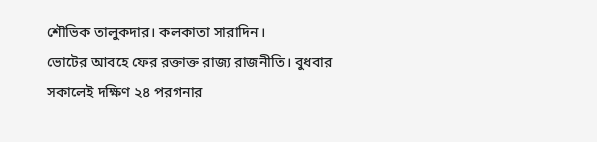শৌভিক তালুকদার। কলকাতা সারাদিন।
ভোটের আবহে ফের রক্তাক্ত রাজ্য রাজনীতি। বুধবার সকালেই দক্ষিণ ২৪ পরগনার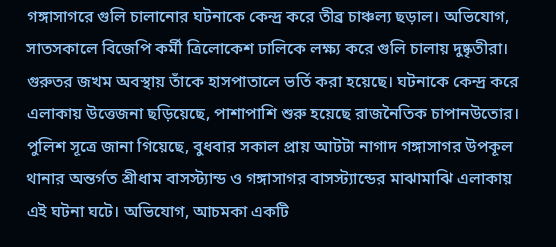গঙ্গাসাগরে গুলি চালানোর ঘটনাকে কেন্দ্র করে তীব্র চাঞ্চল্য ছড়াল। অভিযোগ, সাতসকালে বিজেপি কর্মী ত্রিলোকেশ ঢালিকে লক্ষ্য করে গুলি চালায় দুষ্কৃতীরা। গুরুতর জখম অবস্থায় তাঁকে হাসপাতালে ভর্তি করা হয়েছে। ঘটনাকে কেন্দ্র করে এলাকায় উত্তেজনা ছড়িয়েছে, পাশাপাশি শুরু হয়েছে রাজনৈতিক চাপানউতোর।
পুলিশ সূত্রে জানা গিয়েছে, বুধবার সকাল প্রায় আটটা নাগাদ গঙ্গাসাগর উপকূল থানার অন্তর্গত শ্রীধাম বাসস্ট্যান্ড ও গঙ্গাসাগর বাসস্ট্যান্ডের মাঝামাঝি এলাকায় এই ঘটনা ঘটে। অভিযোগ, আচমকা একটি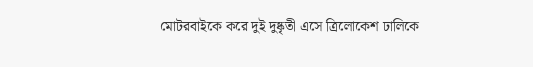মোটরবাইকে করে দুই দুষ্কৃতী এসে ত্রিলোকেশ ঢালিকে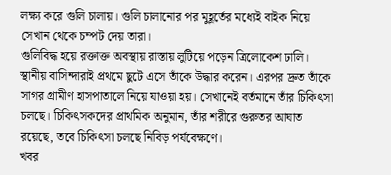লক্ষ্য করে গুলি চালায়। গুলি চালানোর পর মুহূর্তের মধ্যেই বাইক নিয়ে সেখান থেকে চম্পট দেয় তারা।
গুলিবিদ্ধ হয়ে রক্তাক্ত অবস্থায় রাস্তায় লুটিয়ে পড়েন ত্রিলোকেশ ঢালি। স্থানীয় বাসিন্দারাই প্রথমে ছুটে এসে তাঁকে উদ্ধার করেন। এরপর দ্রুত তাঁকে সাগর গ্রামীণ হাসপাতালে নিয়ে যাওয়া হয়। সেখানেই বর্তমানে তাঁর চিকিৎসা চলছে। চিকিৎসকদের প্রাথমিক অনুমান, তাঁর শরীরে গুরুতর আঘাত রয়েছে, তবে চিকিৎসা চলছে নিবিড় পর্যবেক্ষণে।
খবর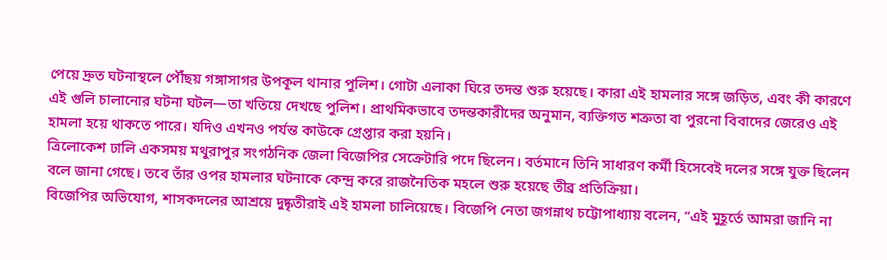পেয়ে দ্রুত ঘটনাস্থলে পৌঁছয় গঙ্গাসাগর উপকূল থানার পুলিশ। গোটা এলাকা ঘিরে তদন্ত শুরু হয়েছে। কারা এই হামলার সঙ্গে জড়িত, এবং কী কারণে এই গুলি চালানোর ঘটনা ঘটল—তা খতিয়ে দেখছে পুলিশ। প্রাথমিকভাবে তদন্তকারীদের অনুমান, ব্যক্তিগত শত্রুতা বা পুরনো বিবাদের জেরেও এই হামলা হয়ে থাকতে পারে। যদিও এখনও পর্যন্ত কাউকে গ্রেপ্তার করা হয়নি।
ত্রিলোকেশ ঢালি একসময় মথুরাপুর সংগঠনিক জেলা বিজেপির সেক্রেটারি পদে ছিলেন। বর্তমানে তিনি সাধারণ কর্মী হিসেবেই দলের সঙ্গে যুক্ত ছিলেন বলে জানা গেছে। তবে তাঁর ওপর হামলার ঘটনাকে কেন্দ্র করে রাজনৈতিক মহলে শুরু হয়েছে তীব্র প্রতিক্রিয়া।
বিজেপির অভিযোগ, শাসকদলের আশ্রয়ে দুষ্কৃতীরাই এই হামলা চালিয়েছে। বিজেপি নেতা জগন্নাথ চট্টোপাধ্যায় বলেন, “এই মুহূর্তে আমরা জানি না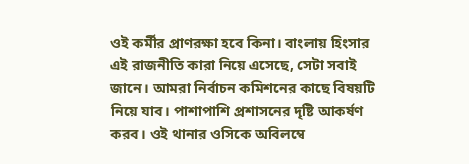ওই কর্মীর প্রাণরক্ষা হবে কিনা। বাংলায় হিংসার এই রাজনীতি কারা নিয়ে এসেছে, সেটা সবাই জানে। আমরা নির্বাচন কমিশনের কাছে বিষয়টি নিয়ে যাব। পাশাপাশি প্রশাসনের দৃষ্টি আকর্ষণ করব। ওই থানার ওসিকে অবিলম্বে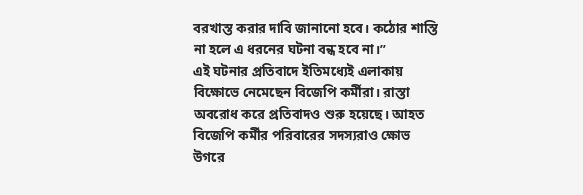বরখাস্ত করার দাবি জানানো হবে। কঠোর শাস্তি না হলে এ ধরনের ঘটনা বন্ধ হবে না।”
এই ঘটনার প্রতিবাদে ইতিমধ্যেই এলাকায় বিক্ষোভে নেমেছেন বিজেপি কর্মীরা। রাস্তা অবরোধ করে প্রতিবাদও শুরু হয়েছে। আহত বিজেপি কর্মীর পরিবারের সদস্যরাও ক্ষোভ উগরে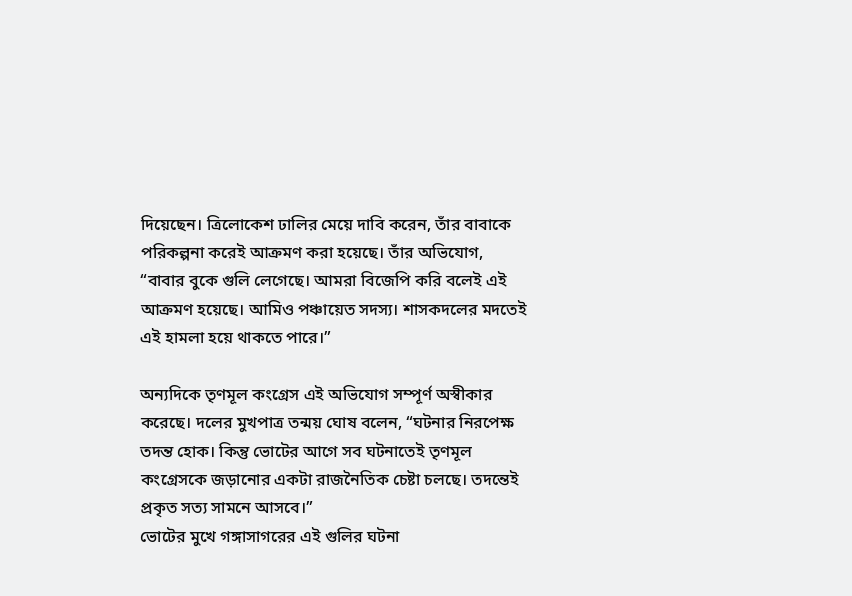দিয়েছেন। ত্রিলোকেশ ঢালির মেয়ে দাবি করেন, তাঁর বাবাকে পরিকল্পনা করেই আক্রমণ করা হয়েছে। তাঁর অভিযোগ, “বাবার বুকে গুলি লেগেছে। আমরা বিজেপি করি বলেই এই আক্রমণ হয়েছে। আমিও পঞ্চায়েত সদস্য। শাসকদলের মদতেই এই হামলা হয়ে থাকতে পারে।”

অন্যদিকে তৃণমূল কংগ্রেস এই অভিযোগ সম্পূর্ণ অস্বীকার করেছে। দলের মুখপাত্র তন্ময় ঘোষ বলেন, “ঘটনার নিরপেক্ষ তদন্ত হোক। কিন্তু ভোটের আগে সব ঘটনাতেই তৃণমূল কংগ্রেসকে জড়ানোর একটা রাজনৈতিক চেষ্টা চলছে। তদন্তেই প্রকৃত সত্য সামনে আসবে।”
ভোটের মুখে গঙ্গাসাগরের এই গুলির ঘটনা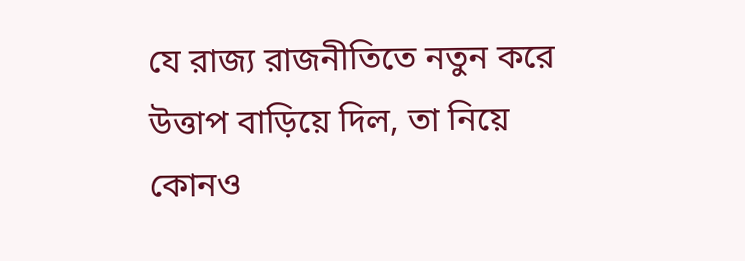যে রাজ্য রাজনীতিতে নতুন করে উত্তাপ বাড়িয়ে দিল, তা নিয়ে কোনও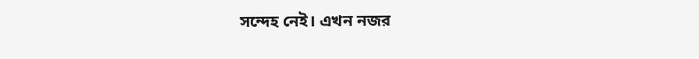সন্দেহ নেই। এখন নজর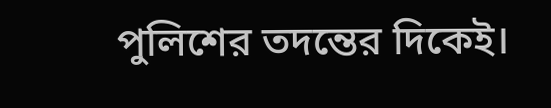পুলিশের তদন্তের দিকেই।